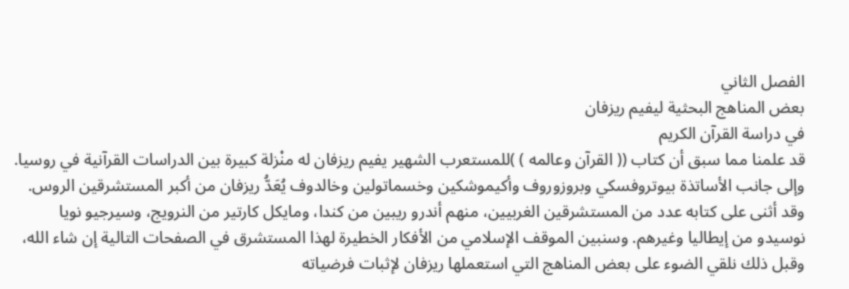الفصل الثاني
بعض المناهج البحثية ليفيم ريزفان
في دراسة القرآن الكريم
قد علمنا مما سبق أن كتاب (( القرآن وعالمه ) )للمستعرب الشهير يفيم ريزفان له منْزلة كبيرة بين الدراسات القرآنية في روسيا. وإلى جانب الأساتذة بيوتروفسكي وبروزوروف وأكيموشكين وخسماتولين وخالدوف يُعَدُّ ريزفان من أكبر المستشرقين الروس. وقد أثنى على كتابه عدد من المستشرقين الغربيين، منهم أندرو ريبين من كندا، ومايكل كارتير من النرويج، وسيرجيو نويا نوسيدو من إيطاليا وغيرهم. وسنبين الموقف الإسلامي من الأفكار الخطيرة لهذا المستشرق في الصفحات التالية إن شاء الله، وقبل ذلك نلقي الضوء على بعض المناهج التي استعملها ريزفان لإثبات فرضياته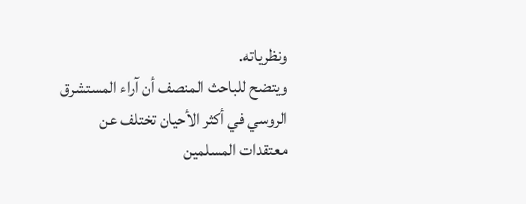ونظرياته.
ويتضح للباحث المنصف أن آراء المستشرق الروسي في أكثر الأحيان تختلف عن معتقدات المسلمين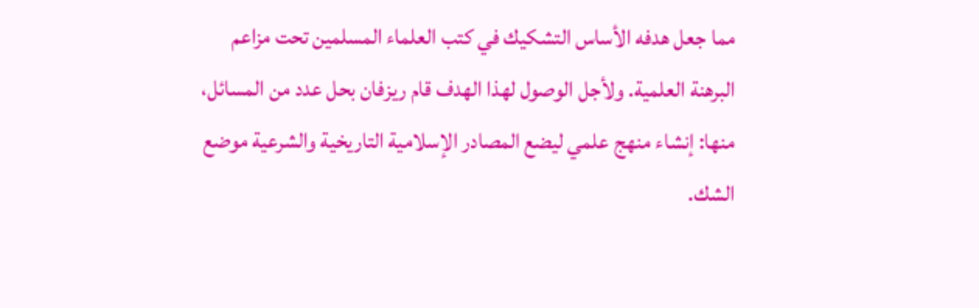مما جعل هدفه الأساس التشكيك في كتب العلماء المسلمين تحت مزاعم البرهنة العلمية. ولأجل الوصول لهذا الهدف قام ريزفان بحل عدد من المسائل، منها: إنشاء منهج علمي ليضع المصادر الإسلامية التاريخية والشرعية موضع الشك.